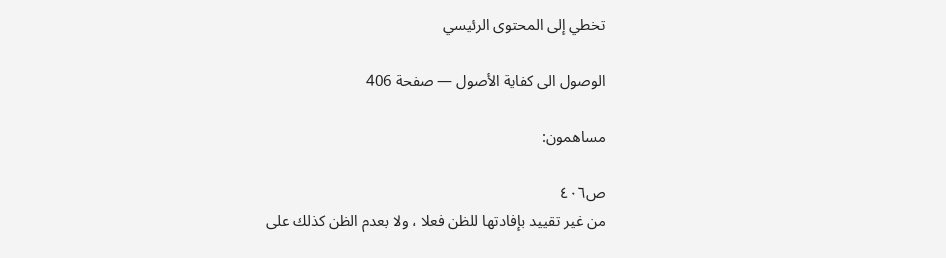تخطي إلى المحتوى الرئيسي

الوصول الى كفاية الأصول — صفحة 406

مساهمون:

ص٤٠٦
من غير تقييد بإفادتها للظن فعلا ، ولا بعدم الظن كذلك على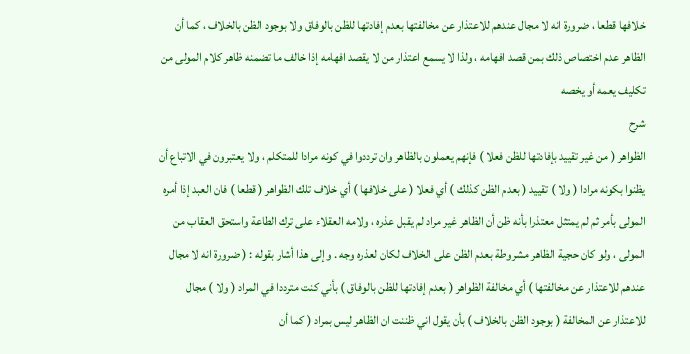خلافها قطعا ، ضرورة انه لا مجال عندهم للاعتذار عن مخالفتها بعدم إفادتها للظن بالوفاق ولا بوجود الظن بالخلاف ، كما أن الظاهر عدم اختصاص ذلك بمن قصد افهامه ، ولذا لا يسمع اعتذار من لا يقصد افهامه إذا خالف ما تضمنه ظاهر كلام المولى من تكليف يعمه أو يخصه
شرح
الظواهر ( من غير تقييد بإفادتها للظن فعلا ) فإنهم يعملون بالظاهر وان ترددوا في كونه مرادا للمتكلم ، ولا يعتبرون في الاتباع أن يظنوا بكونه مرادا ( ولا ) تقييد ( بعدم الظن كذلك ) أي فعلا ( على خلافها ) أي خلاف تلك الظواهر ( قطعا ) فان العبد إذا أمره المولى بأمر ثم لم يمتثل معتذرا بأنه ظن أن الظاهر غير مراد لم يقبل عذره ، ولامه العقلاء على ترك الطاعة واستحق العقاب من المولى ، ولو كان حجية الظاهر مشروطة بعدم الظن على الخلاف لكان لعذره وجه . وإلى هذا أشار بقوله : ( ضرورة انه لا مجال عندهم للاعتذار عن مخالفتها ) أي مخالفة الظواهر ( بعدم إفادتها للظن بالوفاق ) بأني كنت مترددا في المراد ( ولا ) مجال للاعتذار عن المخالفة ( بوجود الظن بالخلاف ) بأن يقول اني ظننت ان الظاهر ليس بمراد ( كما أن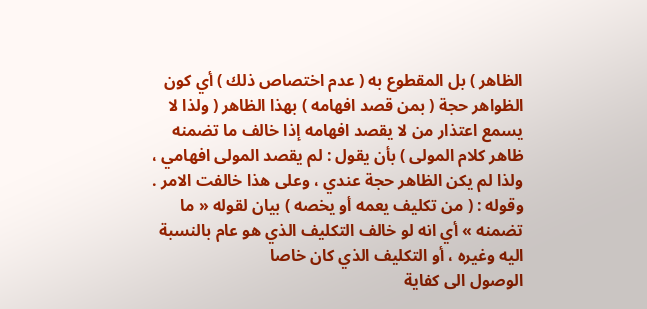الظاهر ) بل المقطوع به ( عدم اختصاص ذلك ) أي كون الظواهر حجة ( بمن قصد افهامه ) بهذا الظاهر ( ولذا لا يسمع اعتذار من لا يقصد افهامه إذا خالف ما تضمنه ظاهر كلام المولى ) بأن يقول : لم يقصد المولى افهامي ، ولذا لم يكن الظاهر حجة عندي ، وعلى هذا خالفت الامر . وقوله : ( من تكليف يعمه أو يخصه ) بيان لقوله « ما تضمنه » أي انه لو خالف التكليف الذي هو عام بالنسبة اليه وغيره ، أو التكليف الذي كان خاصا
الوصول الى كفاية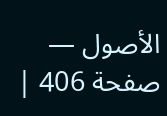الأصول — صفحة 406 |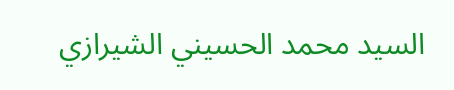السيد محمد الحسيني الشيرازي